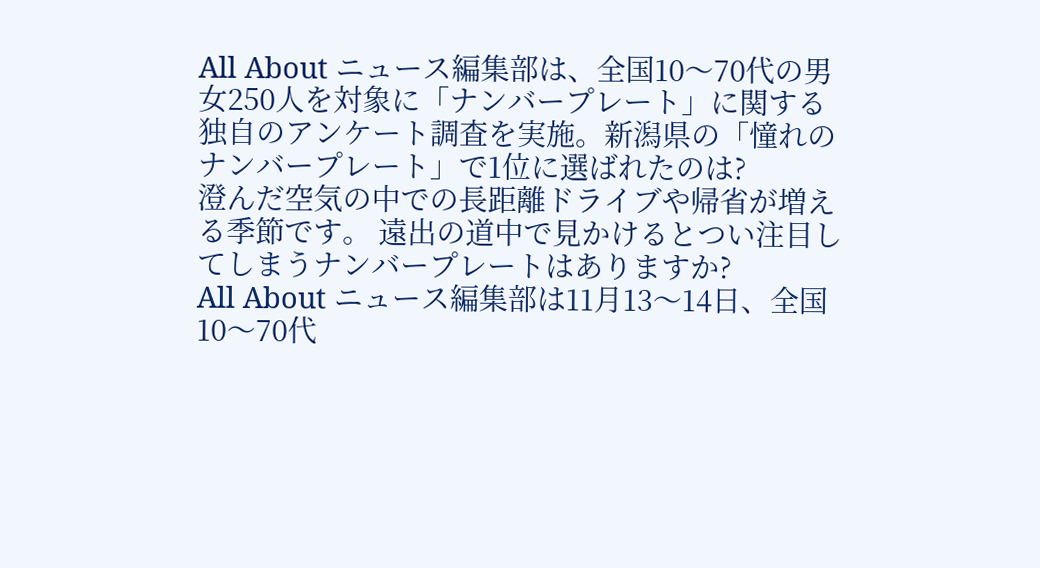All About ニュース編集部は、全国10〜70代の男女250人を対象に「ナンバープレート」に関する独自のアンケート調査を実施。新潟県の「憧れのナンバープレート」で1位に選ばれたのは?
澄んだ空気の中での長距離ドライブや帰省が増える季節です。 遠出の道中で見かけるとつい注目してしまうナンバープレートはありますか?
All About ニュース編集部は11月13〜14日、全国10〜70代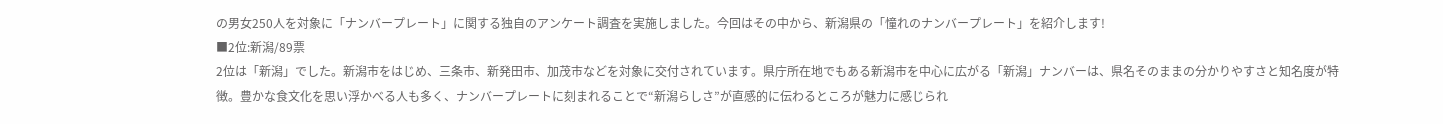の男女250人を対象に「ナンバープレート」に関する独自のアンケート調査を実施しました。今回はその中から、新潟県の「憧れのナンバープレート」を紹介します!
■2位:新潟/89票
2位は「新潟」でした。新潟市をはじめ、三条市、新発田市、加茂市などを対象に交付されています。県庁所在地でもある新潟市を中心に広がる「新潟」ナンバーは、県名そのままの分かりやすさと知名度が特徴。豊かな食文化を思い浮かべる人も多く、ナンバープレートに刻まれることで“新潟らしさ”が直感的に伝わるところが魅力に感じられ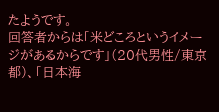たようです。
回答者からは「米どころというイメージがあるからです」(20代男性/東京都)、「日本海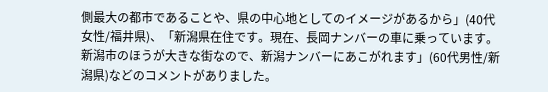側最大の都市であることや、県の中心地としてのイメージがあるから」(40代女性/福井県)、「新潟県在住です。現在、長岡ナンバーの車に乗っています。新潟市のほうが大きな街なので、新潟ナンバーにあこがれます」(60代男性/新潟県)などのコメントがありました。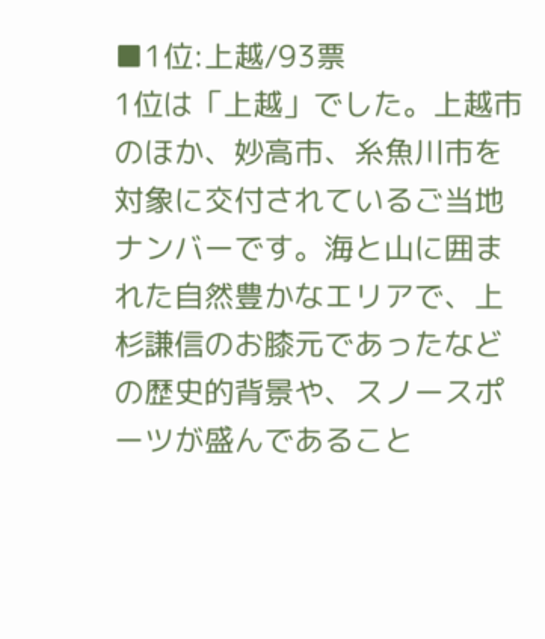■1位:上越/93票
1位は「上越」でした。上越市のほか、妙高市、糸魚川市を対象に交付されているご当地ナンバーです。海と山に囲まれた自然豊かなエリアで、上杉謙信のお膝元であったなどの歴史的背景や、スノースポーツが盛んであること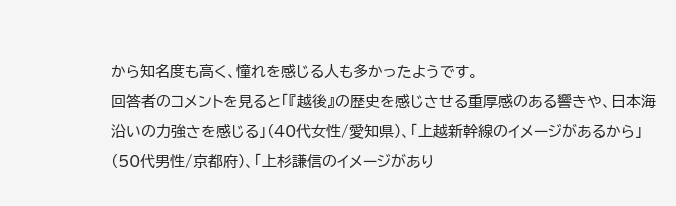から知名度も高く、憧れを感じる人も多かったようです。
回答者のコメントを見ると「『越後』の歴史を感じさせる重厚感のある響きや、日本海沿いの力強さを感じる」(40代女性/愛知県)、「上越新幹線のイメージがあるから」(50代男性/京都府)、「上杉謙信のイメージがあり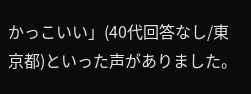かっこいい」(40代回答なし/東京都)といった声がありました。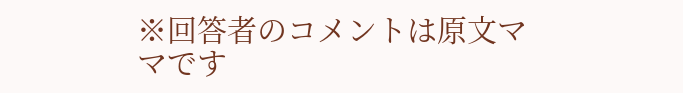※回答者のコメントは原文ママです